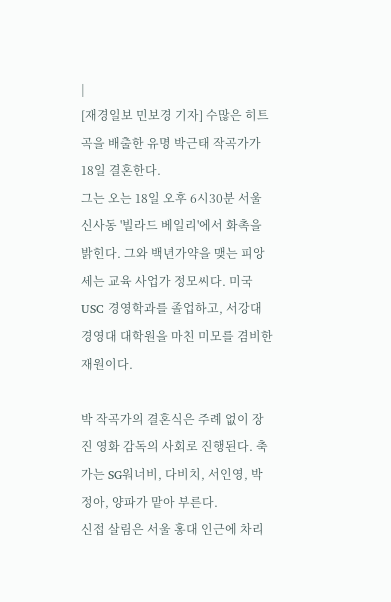|
[재경일보 민보경 기자] 수많은 히트곡을 배출한 유명 박근태 작곡가가 18일 결혼한다.
그는 오는 18일 오후 6시30분 서울 신사동 '빌라드 베일리'에서 화촉을 밝힌다. 그와 백년가약을 맺는 피앙세는 교육 사업가 정모씨다. 미국 USC 경영학과를 졸업하고, 서강대 경영대 대학원을 마친 미모를 겸비한 재원이다.

박 작곡가의 결혼식은 주례 없이 장진 영화 감독의 사회로 진행된다. 축가는 SG워너비, 다비치, 서인영, 박정아, 양파가 맡아 부른다.
신접 살림은 서울 홍대 인근에 차리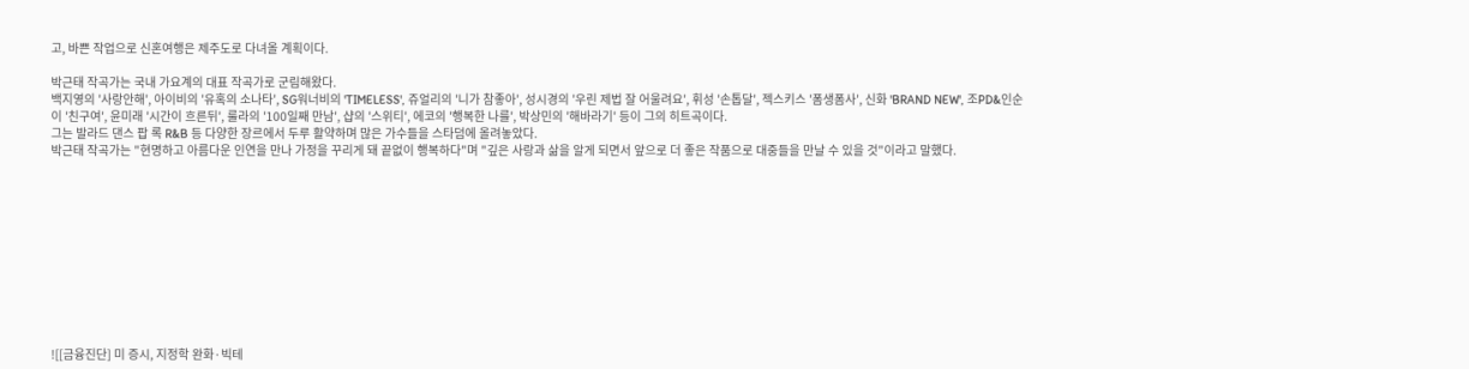고, 바쁜 작업으로 신혼여행은 제주도로 다녀올 계획이다.

박근태 작곡가는 국내 가요계의 대표 작곡가로 군림해왔다.
백지영의 '사랑안해', 아이비의 '유혹의 소나타', SG워너비의 'TIMELESS', 쥬얼리의 '니가 참좋아', 성시경의 '우린 제법 잘 어울려요', 휘성 '손톱달', 젝스키스 '폼생폼사', 신화 'BRAND NEW', 조PD&인순이 '친구여', 윤미래 '시간이 흐른뒤', 룰라의 '100일째 만남', 샵의 '스위티', 에코의 '행복한 나를', 박상민의 '해바라기' 등이 그의 히트곡이다.
그는 발라드 댄스 팝 록 R&B 등 다양한 장르에서 두루 활약하며 많은 가수들을 스타덤에 올려놓았다.
박근태 작곡가는 "현명하고 아름다운 인연을 만나 가정을 꾸리게 돼 끝없이 행복하다"며 "깊은 사랑과 삶을 알게 되면서 앞으로 더 좋은 작품으로 대중들을 만날 수 있을 것"이라고 말했다.











![[금융진단] 미 증시, 지정학 완화·빅테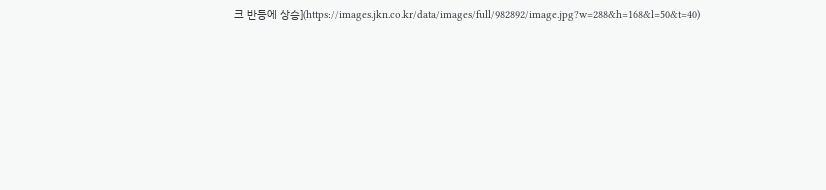크 반등에 상승](https://images.jkn.co.kr/data/images/full/982892/image.jpg?w=288&h=168&l=50&t=40)